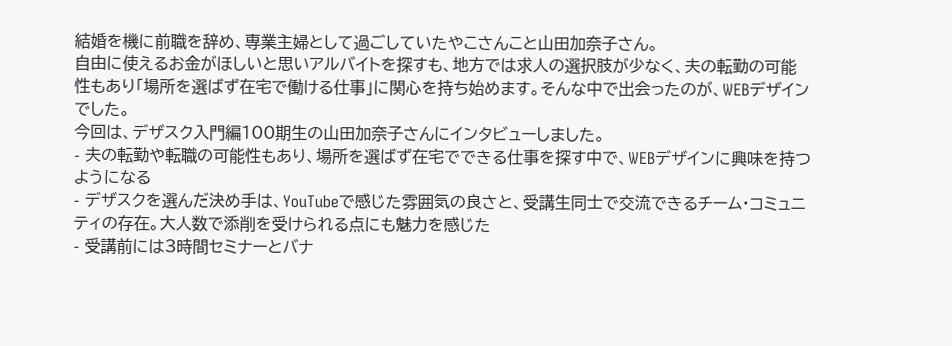結婚を機に前職を辞め、専業主婦として過ごしていたやこさんこと山田加奈子さん。
自由に使えるお金がほしいと思いアルバイトを探すも、地方では求人の選択肢が少なく、夫の転勤の可能性もあり「場所を選ばず在宅で働ける仕事」に関心を持ち始めます。そんな中で出会ったのが、WEBデザインでした。
今回は、デザスク入門編100期生の山田加奈子さんにインタビューしました。
- 夫の転勤や転職の可能性もあり、場所を選ばず在宅でできる仕事を探す中で、WEBデザインに興味を持つようになる
- デザスクを選んだ決め手は、YouTubeで感じた雰囲気の良さと、受講生同士で交流できるチーム・コミュニティの存在。大人数で添削を受けられる点にも魅力を感じた
- 受講前には3時間セミナーとバナ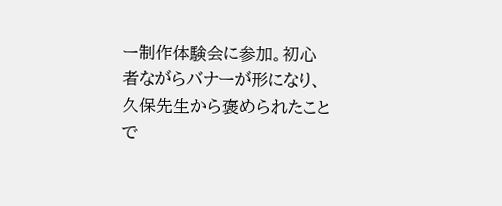ー制作体験会に参加。初心者ながらバナーが形になり、久保先生から褒められたことで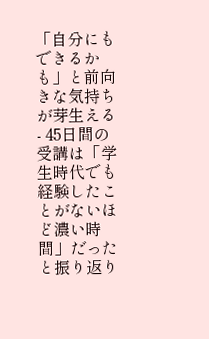「自分にもできるかも」と前向きな気持ちが芽生える
- 45日間の受講は「学生時代でも経験したことがないほど濃い時間」だったと振り返り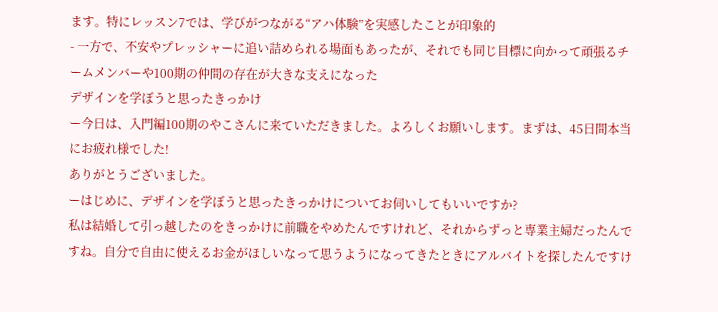ます。特にレッスン7では、学びがつながる“アハ体験”を実感したことが印象的
- 一方で、不安やプレッシャーに追い詰められる場面もあったが、それでも同じ目標に向かって頑張るチームメンバーや100期の仲間の存在が大きな支えになった
デザインを学ぼうと思ったきっかけ
ー今日は、入門編100期のやこさんに来ていただきました。よろしくお願いします。まずは、45日間本当にお疲れ様でした!
ありがとうございました。
ーはじめに、デザインを学ぼうと思ったきっかけについてお伺いしてもいいですか?
私は結婚して引っ越したのをきっかけに前職をやめたんですけれど、それからずっと専業主婦だったんですね。自分で自由に使えるお金がほしいなって思うようになってきたときにアルバイトを探したんですけ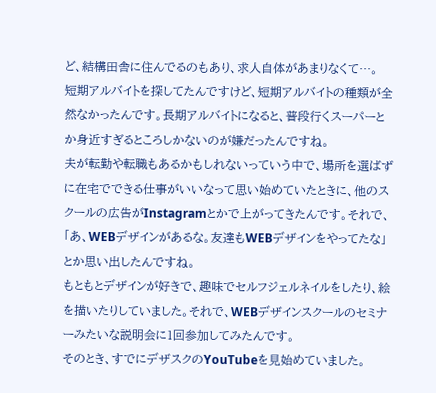ど、結構田舎に住んでるのもあり、求人自体があまりなくて…。
短期アルバイトを探してたんですけど、短期アルバイトの種類が全然なかったんです。長期アルバイトになると、普段行くスーパーとか身近すぎるところしかないのが嫌だったんですね。
夫が転勤や転職もあるかもしれないっていう中で、場所を選ばずに在宅でできる仕事がいいなって思い始めていたときに、他のスクールの広告がInstagramとかで上がってきたんです。それで、「あ、WEBデザインがあるな。友達もWEBデザインをやってたな」とか思い出したんですね。
もともとデザインが好きで、趣味でセルフジェルネイルをしたり、絵を描いたりしていました。それで、WEBデザインスクールのセミナーみたいな説明会に1回参加してみたんです。
そのとき、すでにデザスクのYouTubeを見始めていました。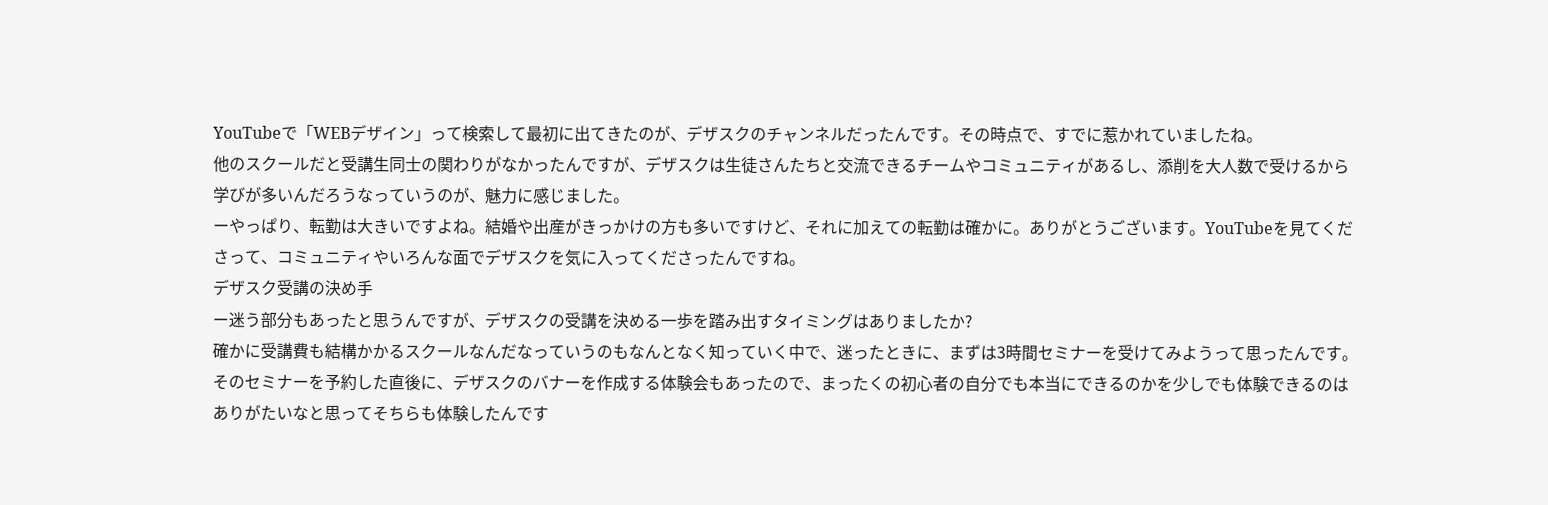YouTubeで「WEBデザイン」って検索して最初に出てきたのが、デザスクのチャンネルだったんです。その時点で、すでに惹かれていましたね。
他のスクールだと受講生同士の関わりがなかったんですが、デザスクは生徒さんたちと交流できるチームやコミュニティがあるし、添削を大人数で受けるから学びが多いんだろうなっていうのが、魅力に感じました。
ーやっぱり、転勤は大きいですよね。結婚や出産がきっかけの方も多いですけど、それに加えての転勤は確かに。ありがとうございます。YouTubeを見てくださって、コミュニティやいろんな面でデザスクを気に入ってくださったんですね。
デザスク受講の決め手
ー迷う部分もあったと思うんですが、デザスクの受講を決める一歩を踏み出すタイミングはありましたか?
確かに受講費も結構かかるスクールなんだなっていうのもなんとなく知っていく中で、迷ったときに、まずは3時間セミナーを受けてみようって思ったんです。
そのセミナーを予約した直後に、デザスクのバナーを作成する体験会もあったので、まったくの初心者の自分でも本当にできるのかを少しでも体験できるのはありがたいなと思ってそちらも体験したんです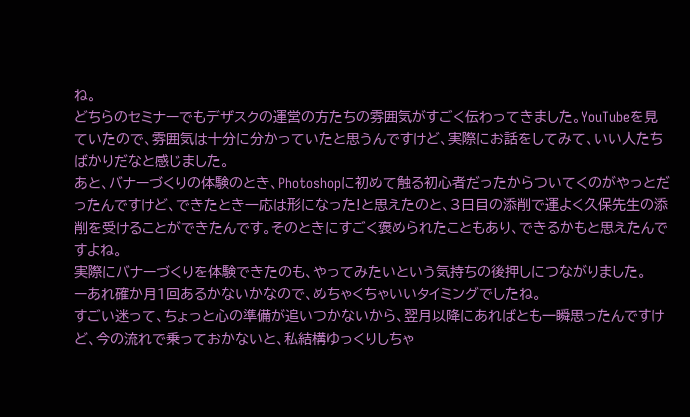ね。
どちらのセミナーでもデザスクの運営の方たちの雰囲気がすごく伝わってきました。YouTubeを見ていたので、雰囲気は十分に分かっていたと思うんですけど、実際にお話をしてみて、いい人たちばかりだなと感じました。
あと、バナーづくりの体験のとき、Photoshopに初めて触る初心者だったからついてくのがやっとだったんですけど、できたとき一応は形になった!と思えたのと、3日目の添削で運よく久保先生の添削を受けることができたんです。そのときにすごく褒められたこともあり、できるかもと思えたんですよね。
実際にバナーづくりを体験できたのも、やってみたいという気持ちの後押しにつながりました。
ーあれ確か月1回あるかないかなので、めちゃくちゃいいタイミングでしたね。
すごい迷って、ちょっと心の準備が追いつかないから、翌月以降にあればとも一瞬思ったんですけど、今の流れで乗っておかないと、私結構ゆっくりしちゃ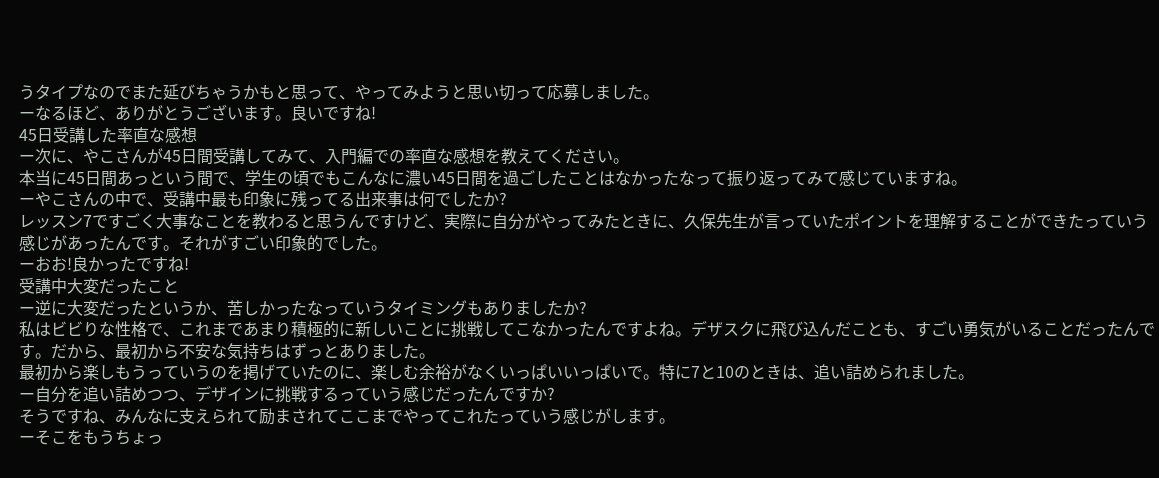うタイプなのでまた延びちゃうかもと思って、やってみようと思い切って応募しました。
ーなるほど、ありがとうございます。良いですね!
45日受講した率直な感想
ー次に、やこさんが45日間受講してみて、入門編での率直な感想を教えてください。
本当に45日間あっという間で、学生の頃でもこんなに濃い45日間を過ごしたことはなかったなって振り返ってみて感じていますね。
ーやこさんの中で、受講中最も印象に残ってる出来事は何でしたか?
レッスン7ですごく大事なことを教わると思うんですけど、実際に自分がやってみたときに、久保先生が言っていたポイントを理解することができたっていう感じがあったんです。それがすごい印象的でした。
ーおお!良かったですね!
受講中大変だったこと
ー逆に大変だったというか、苦しかったなっていうタイミングもありましたか?
私はビビりな性格で、これまであまり積極的に新しいことに挑戦してこなかったんですよね。デザスクに飛び込んだことも、すごい勇気がいることだったんです。だから、最初から不安な気持ちはずっとありました。
最初から楽しもうっていうのを掲げていたのに、楽しむ余裕がなくいっぱいいっぱいで。特に7と10のときは、追い詰められました。
ー自分を追い詰めつつ、デザインに挑戦するっていう感じだったんですか?
そうですね、みんなに支えられて励まされてここまでやってこれたっていう感じがします。
ーそこをもうちょっ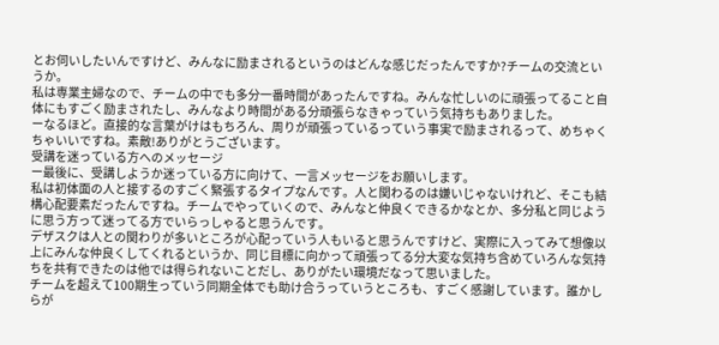とお伺いしたいんですけど、みんなに励まされるというのはどんな感じだったんですか?チームの交流というか。
私は専業主婦なので、チームの中でも多分一番時間があったんですね。みんな忙しいのに頑張ってること自体にもすごく励まされたし、みんなより時間がある分頑張らなきゃっていう気持ちもありました。
ーなるほど。直接的な言葉がけはもちろん、周りが頑張っているっていう事実で励まされるって、めちゃくちゃいいですね。素敵!ありがとうございます。
受講を迷っている方へのメッセージ
ー最後に、受講しようか迷っている方に向けて、一言メッセージをお願いします。
私は初体面の人と接するのすごく緊張するタイプなんです。人と関わるのは嫌いじゃないけれど、そこも結構心配要素だったんですね。チームでやっていくので、みんなと仲良くできるかなとか、多分私と同じように思う方って迷ってる方でいらっしゃると思うんです。
デザスクは人との関わりが多いところが心配っていう人もいると思うんですけど、実際に入ってみて想像以上にみんな仲良くしてくれるというか、同じ目標に向かって頑張ってる分大変な気持ち含めていろんな気持ちを共有できたのは他では得られないことだし、ありがたい環境だなって思いました。
チームを超えて100期生っていう同期全体でも助け合うっていうところも、すごく感謝しています。誰かしらが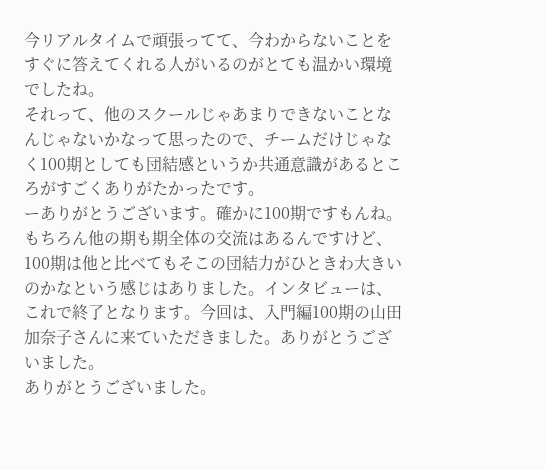今リアルタイムで頑張ってて、今わからないことをすぐに答えてくれる人がいるのがとても温かい環境でしたね。
それって、他のスクールじゃあまりできないことなんじゃないかなって思ったので、チームだけじゃなく100期としても団結感というか共通意識があるところがすごくありがたかったです。
ーありがとうございます。確かに100期ですもんね。もちろん他の期も期全体の交流はあるんですけど、100期は他と比べてもそこの団結力がひときわ大きいのかなという感じはありました。インタビューは、これで終了となります。今回は、入門編100期の山田加奈子さんに来ていただきました。ありがとうございました。
ありがとうございました。